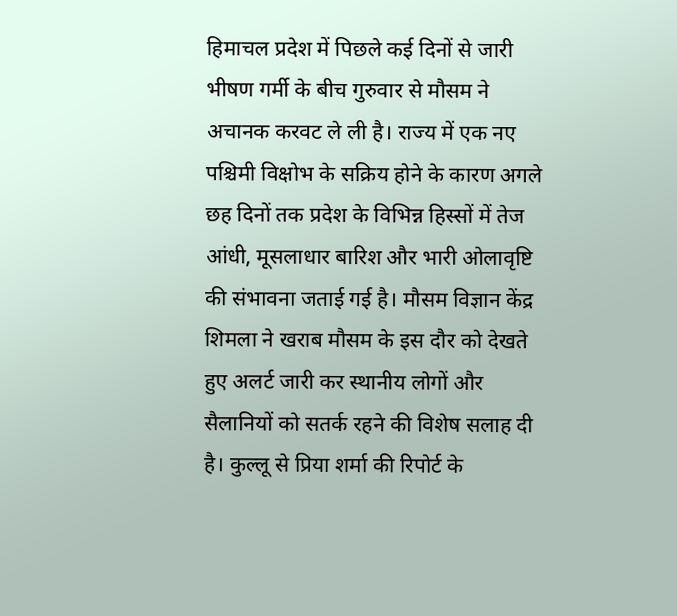हिमाचल प्रदेश में पिछले कई दिनों से जारी भीषण गर्मी के बीच गुरुवार से मौसम ने अचानक करवट ले ली है। राज्य में एक नए पश्चिमी विक्षोभ के सक्रिय होने के कारण अगले छह दिनों तक प्रदेश के विभिन्न हिस्सों में तेज आंधी, मूसलाधार बारिश और भारी ओलावृष्टि की संभावना जताई गई है। मौसम विज्ञान केंद्र शिमला ने खराब मौसम के इस दौर को देखते हुए अलर्ट जारी कर स्थानीय लोगों और सैलानियों को सतर्क रहने की विशेष सलाह दी है। कुल्लू से प्रिया शर्मा की रिपोर्ट के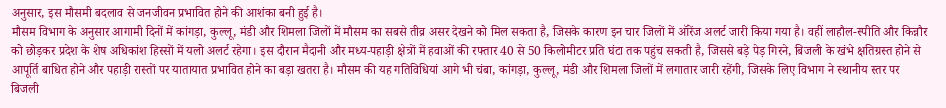अनुसार, इस मौसमी बदलाव से जनजीवन प्रभावित होने की आशंका बनी हुई है।
मौसम विभाग के अनुसार आगामी दिनों में कांगड़ा, कुल्लू, मंडी और शिमला जिलों में मौसम का सबसे तीव्र असर देखने को मिल सकता है, जिसके कारण इन चार जिलों में ऑरेंज अलर्ट जारी किया गया है। वहीं लाहौल-स्पीति और किन्नौर को छोड़कर प्रदेश के शेष अधिकांश हिस्सों में यलो अलर्ट रहेगा। इस दौरान मैदानी और मध्य-पहाड़ी क्षेत्रों में हवाओं की रफ्तार 40 से 50 किलोमीटर प्रति घंटा तक पहुंच सकती है, जिससे बड़े पेड़ गिरने, बिजली के खंभे क्षतिग्रस्त होने से आपूर्ति बाधित होने और पहाड़ी रास्तों पर यातायात प्रभावित होने का बड़ा खतरा है। मौसम की यह गतिविधियां आगे भी चंबा, कांगड़ा, कुल्लू, मंडी और शिमला जिलों में लगातार जारी रहेंगी, जिसके लिए विभाग ने स्थानीय स्तर पर बिजली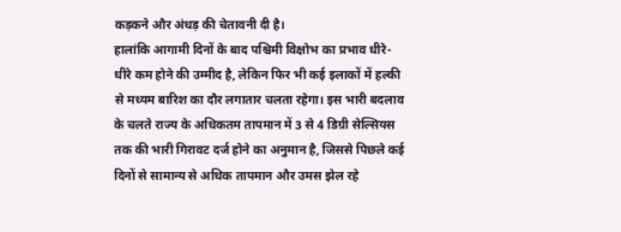कड़कने और अंधड़ की चेतावनी दी है।
हालांकि आगामी दिनों के बाद पश्चिमी विक्षोभ का प्रभाव धीरे-धीरे कम होने की उम्मीद है, लेकिन फिर भी कई इलाकों में हल्की से मध्यम बारिश का दौर लगातार चलता रहेगा। इस भारी बदलाव के चलते राज्य के अधिकतम तापमान में 3 से 4 डिग्री सेल्सियस तक की भारी गिरावट दर्ज होने का अनुमान है, जिससे पिछले कई दिनों से सामान्य से अधिक तापमान और उमस झेल रहे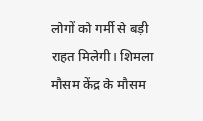लोगों को गर्मी से बड़ी राहत मिलेगी। शिमला मौसम केंद्र के मौसम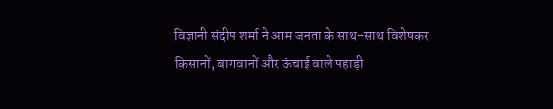विज्ञानी संदीप शर्मा ने आम जनता के साथ-साथ विशेषकर किसानों, बागवानों और ऊंचाई वाले पहाड़ी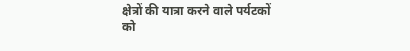क्षेत्रों की यात्रा करने वाले पर्यटकों को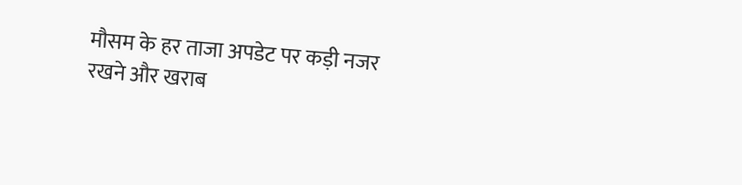मौसम के हर ताजा अपडेट पर कड़ी नजर रखने और खराब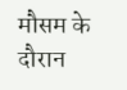मौसम के दौरान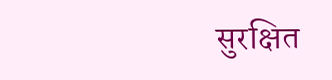सुरक्षित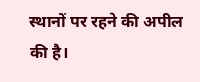स्थानों पर रहने की अपील की है।